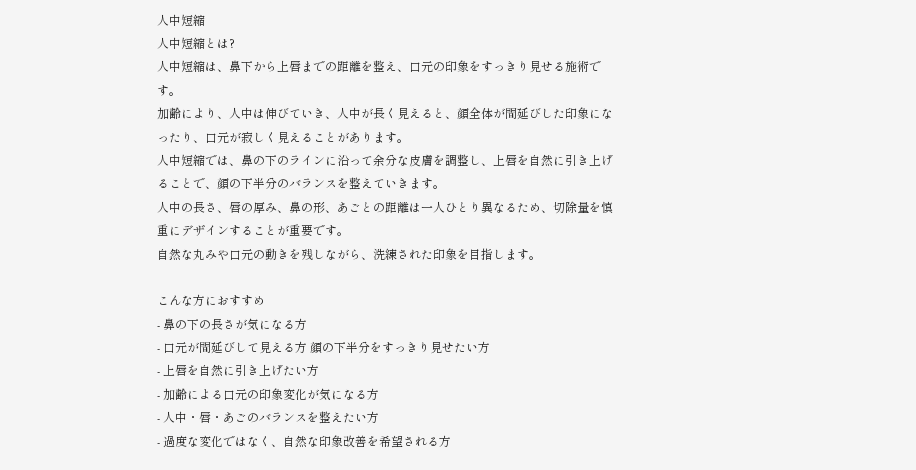人中短縮
人中短縮とは?
人中短縮は、鼻下から上唇までの距離を整え、口元の印象をすっきり見せる施術です。
加齢により、人中は伸びていき、人中が長く見えると、顔全体が間延びした印象になったり、口元が寂しく見えることがあります。
人中短縮では、鼻の下のラインに沿って余分な皮膚を調整し、上唇を自然に引き上げることで、顔の下半分のバランスを整えていきます。
人中の長さ、唇の厚み、鼻の形、あごとの距離は一人ひとり異なるため、切除量を慎重にデザインすることが重要です。
自然な丸みや口元の動きを残しながら、洗練された印象を目指します。

こんな方におすすめ
- 鼻の下の長さが気になる方
- 口元が間延びして見える方 顔の下半分をすっきり見せたい方
- 上唇を自然に引き上げたい方
- 加齢による口元の印象変化が気になる方
- 人中・唇・あごのバランスを整えたい方
- 過度な変化ではなく、自然な印象改善を希望される方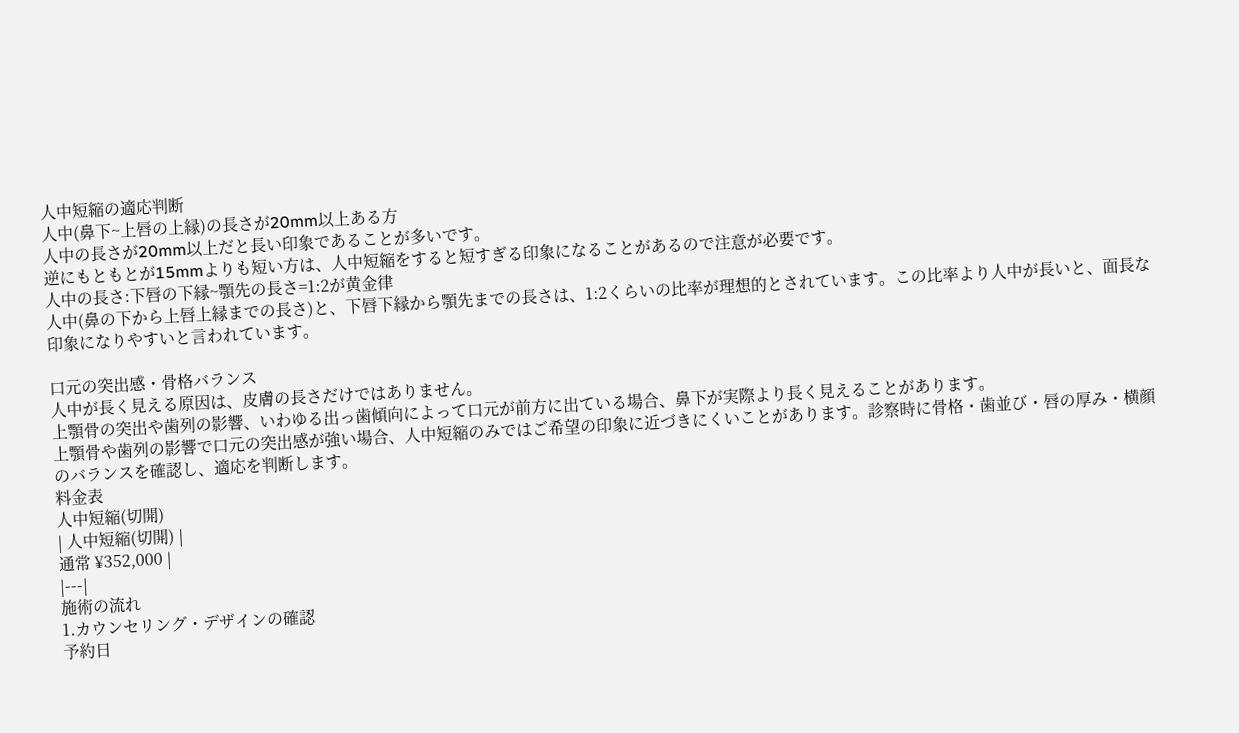人中短縮の適応判断
人中(鼻下~上唇の上縁)の長さが20mm以上ある方
人中の長さが20mm以上だと長い印象であることが多いです。
逆にもともとが15mmよりも短い方は、人中短縮をすると短すぎる印象になることがあるので注意が必要です。
人中の長さ:下唇の下縁~顎先の長さ=1:2が黄金律
人中(鼻の下から上唇上縁までの長さ)と、下唇下縁から顎先までの長さは、1:2くらいの比率が理想的とされています。この比率より人中が長いと、面長な印象になりやすいと言われています。

口元の突出感・骨格バランス
人中が長く見える原因は、皮膚の長さだけではありません。
上顎骨の突出や歯列の影響、いわゆる出っ歯傾向によって口元が前方に出ている場合、鼻下が実際より長く見えることがあります。
上顎骨や歯列の影響で口元の突出感が強い場合、人中短縮のみではご希望の印象に近づきにくいことがあります。診察時に骨格・歯並び・唇の厚み・横顔のバランスを確認し、適応を判断します。
料金表
人中短縮(切開)
| 人中短縮(切開) |
通常 ¥352,000 |
|---|
施術の流れ
1.カウンセリング・デザインの確認
予約日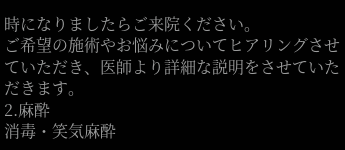時になりましたらご来院ください。
ご希望の施術やお悩みについてヒアリングさせていただき、医師より詳細な説明をさせていただきます。
2.麻酔
消毒・笑気麻酔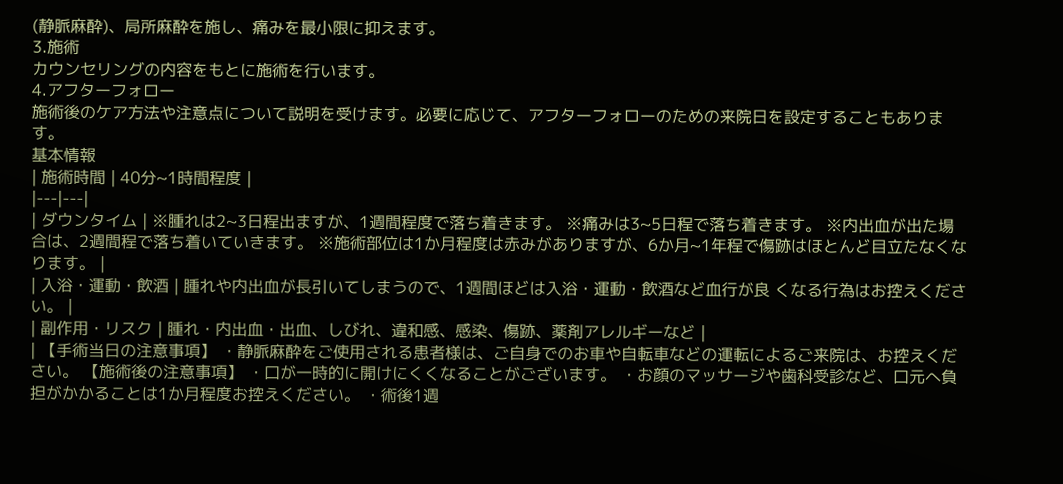(静脈麻酔)、局所麻酔を施し、痛みを最小限に抑えます。
3.施術
カウンセリングの内容をもとに施術を行います。
4.アフターフォロー
施術後のケア方法や注意点について説明を受けます。必要に応じて、アフターフォローのための来院日を設定することもあります。
基本情報
| 施術時間 | 40分~1時間程度 |
|---|---|
| ダウンタイム | ※腫れは2~3日程出ますが、1週間程度で落ち着きます。 ※痛みは3~5日程で落ち着きます。 ※内出血が出た場合は、2週間程で落ち着いていきます。 ※施術部位は1か月程度は赤みがありますが、6か月~1年程で傷跡はほとんど目立たなくなります。 |
| 入浴・運動・飲酒 | 腫れや内出血が長引いてしまうので、1週間ほどは入浴・運動・飲酒など血行が良 くなる行為はお控えください。 |
| 副作用・リスク | 腫れ・内出血・出血、しびれ、違和感、感染、傷跡、薬剤アレルギーなど |
| 【手術当日の注意事項】 ・静脈麻酔をご使用される患者様は、ご自身でのお車や自転車などの運転によるご来院は、お控えください。 【施術後の注意事項】 ・口が一時的に開けにくくなることがございます。 ・お顔のマッサージや歯科受診など、口元へ負担がかかることは1か月程度お控えください。 ・術後1週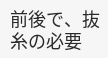前後で、抜糸の必要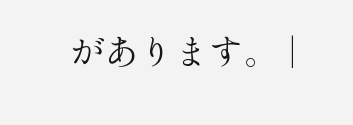があります。 |